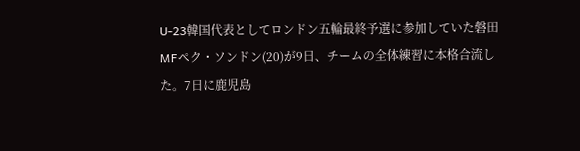U-23韓国代表としてロンドン五輪最終予選に参加していた磐田MFペク・ソンドン(20)が9日、チームの全体練習に本格合流した。7日に鹿児島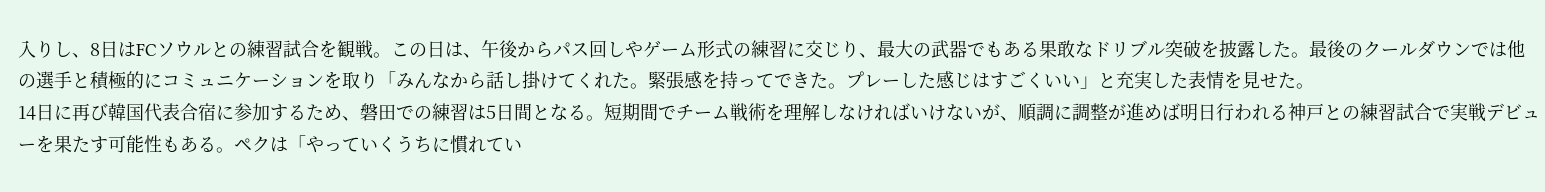入りし、8日はFCソウルとの練習試合を観戦。この日は、午後からパス回しやゲーム形式の練習に交じり、最大の武器でもある果敢なドリブル突破を披露した。最後のクールダウンでは他の選手と積極的にコミュニケーションを取り「みんなから話し掛けてくれた。緊張感を持ってできた。プレーした感じはすごくいい」と充実した表情を見せた。
14日に再び韓国代表合宿に参加するため、磐田での練習は5日間となる。短期間でチーム戦術を理解しなければいけないが、順調に調整が進めば明日行われる神戸との練習試合で実戦デビューを果たす可能性もある。ペクは「やっていくうちに慣れてい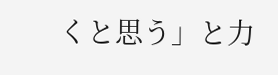くと思う」と力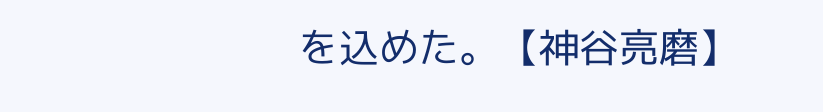を込めた。【神谷亮磨】